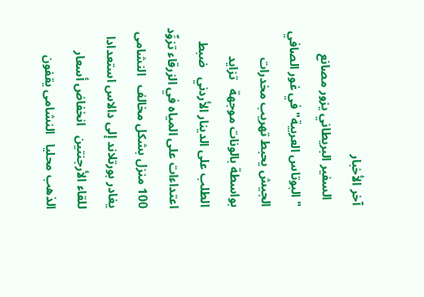آخر الأخبار
  السفير البريطاني يزور مصانع "البوتاس العربية" في غور الصافي   الجيش يحبط تهريب مخدرات بواسطة بالونات موجهة   تزايد الطلب على الدينار الأردني   ضبط اعتداءات على المياه في الزرقاء تزوِّد 100 منزل بشكل مخالف   النشامى يغادر بورتلاند إلى دالاس استعدادا للقاء الأرجنتين   انخفاض أسعار الذهب محليا   النشامى يقفون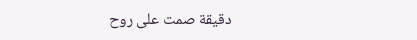دقيقة صمت على روح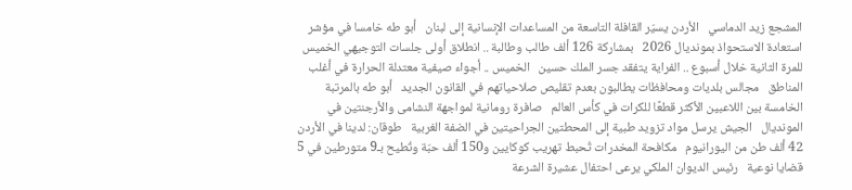المشجع زيد الدماسي   الأردن يسيّر القافلة التاسعة من المساعدات الإنسانية إلى لبنان   أبو طه خامسا في مؤشر استعادة الاستحواذ بمونديال 2026   بمشاركة 126 ألف طالب وطالبة .. انطلاق أولى جلسات التوجيهي الخميس   للمرة الثانية خلال أسبوع .. الفراية يتفقد جسر الملك حسين   الخميس .. أجواء صيفية معتدلة الحرارة في أغلب المناطق   مجالس بلديات ومحافظات يطالبون بعدم تقليص صلاحياتهم في القانون الجديد   أبو طه بالمرتبة الخامسة بين اللاعبين الأكثر قطعًا للكرات في كأس العالم   صافرة رومانية لمواجهة النشامى والأرجنتين في المونديال   الجيش يرسل مواد تزويد طبية إلى المحطتين الجراحيتين في الضفة الغربية   طوقان: لدينا في الأردن 42 ألف طن من اليورانيوم   مكافحة المخدرات تُحبط تهريب كوكايين و150 ألف حبّة وتُطيح بـ9 متورطين في 5 قضايا نوعية   رئيس الديوان الملكي يرعى احتفال عشيرة الشرعة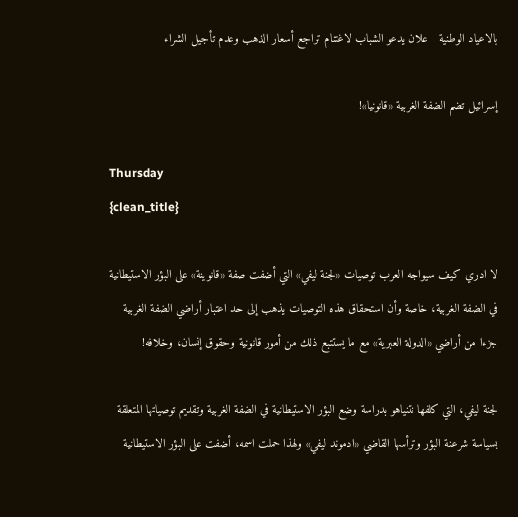بالاعياد الوطنية   علان يدعو الشباب لاغتنام تراجع أسعار الذهب وعدم تأجيل الشراء

إسرائيل تضم الضفة الغربية «قانونيا»!

Thursday
{clean_title}

لا ادري كيف سيواجه العرب توصيات «لجنة ليفي» التي أضفت صفة «قانوينة» على البؤر الاستيطانية في الضفة الغربية، خاصة وأن استحقاق هذه التوصيات يذهب إلى حد اعتبار أراضي الضفة الغربية جزءا من أراضي «الدولة العبرية» مع ما يستتبع ذلك من أمور قانونية وحقوق إنسان، وخلافه!

لجنة ليفي، التي كلفها نتنياهو بدراسة وضع البؤر الاستيطانية في الضفة الغربية وتقديم توصياتها المتعلقة بسياسة شرعنة البؤر وترأسها القاضي «ادموند ليفي» ولهذا حملت اسمه، أضفت على البؤر الاستيطانية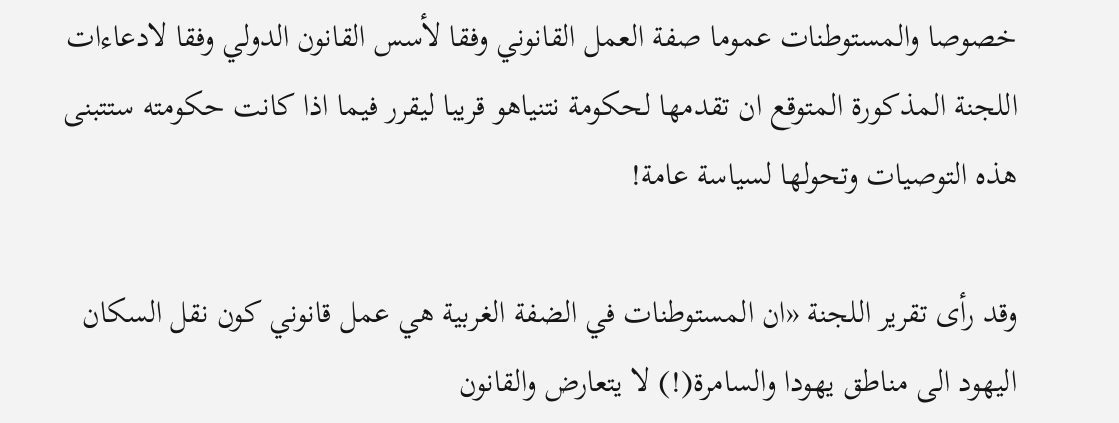خصوصا والمستوطنات عموما صفة العمل القانوني وفقا لأسس القانون الدولي وفقا لادعاءات اللجنة المذكورة المتوقع ان تقدمها لحكومة نتنياهو قريبا ليقرر فيما اذا كانت حكومته ستتبنى هذه التوصيات وتحولها لسياسة عامة!

وقد رأى تقرير اللجنة «ان المستوطنات في الضفة الغربية هي عمل قانوني كون نقل السكان اليهود الى مناطق يهودا والسامرة(!) لا يتعارض والقانون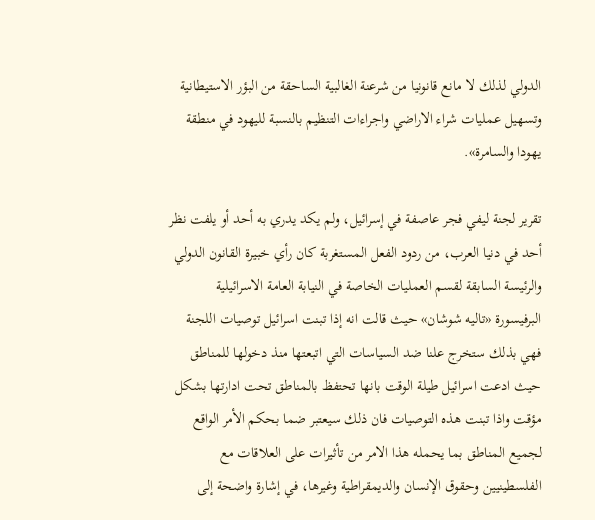الدولي لذلك لا مانع قانونيا من شرعنة الغالبية الساحقة من البؤر الاستيطانية وتسهيل عمليات شراء الاراضي واجراءات التنظيم بالنسبة لليهود في منطقة يهودا والسامرة».

تقرير لجنة ليفي فجر عاصفة في إسرائيل، ولم يكد يدري به أحد أو يلفت نظر أحد في دنيا العرب، من ردود الفعل المستغربة كان رأي خبيرة القانون الدولي والرئيسة السابقة لقسم العمليات الخاصة في النيابة العامة الاسرائيلية البرفيسورة «تاليه شوشان» حيث قالت انه إذا تبنت اسرائيل توصيات اللجنة فهي بذلك ستخرج علنا ضد السياسات التي اتبعتها منذ دخولها للمناطق حيث ادعت اسرائيل طيلة الوقت بانها تحتفظ بالمناطق تحت ادارتها بشكل مؤقت واذا تبنت هذه التوصيات فان ذلك سيعتبر ضما بحكم الأمر الواقع لجميع المناطق بما يحمله هذا الامر من تأثيرات على العلاقات مع الفلسطينيين وحقوق الإنسان والديمقراطية وغيرها، في إشارة واضحة إلى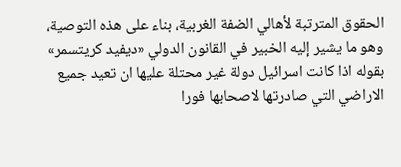الحقوق المترتبة لأهالي الضفة الغربية، بناء على هذه التوصية، وهو ما يشير إليه الخبير في القانون الدولي «ديفيد كريتسمر» بقوله اذا كانت اسرائيل دولة غير محتلة عليها ان تعيد جميع الاراضي التي صادرتها لاصحابها فورا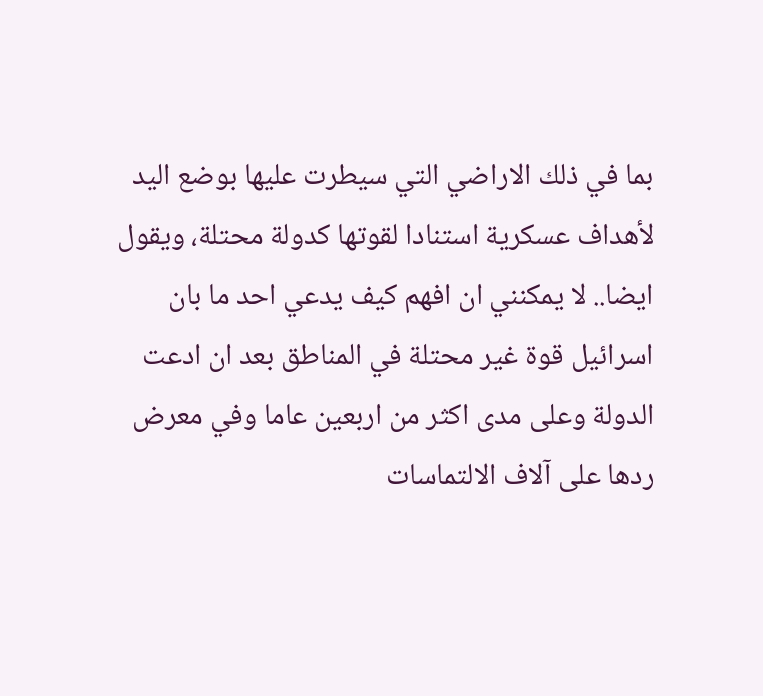بما في ذلك الاراضي التي سيطرت عليها بوضع اليد لأهداف عسكرية استنادا لقوتها كدولة محتلة، ويقول ايضا.. لا يمكنني ان افهم كيف يدعي احد ما بان اسرائيل قوة غير محتلة في المناطق بعد ان ادعت الدولة وعلى مدى اكثر من اربعين عاما وفي معرض ردها على آلاف الالتماسات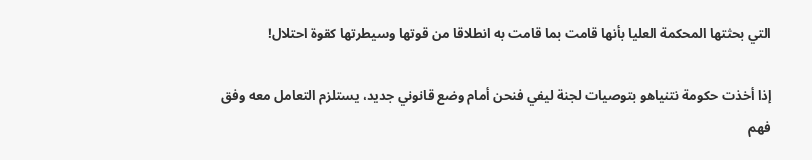التي بحثتها المحكمة العليا بأنها قامت بما قامت به انطلاقا من قوتها وسيطرتها كقوة احتلال!

إذا أخذت حكومة نتنياهو بتوصيات لجنة ليفي فنحن أمام وضع قانوني جديد، يستلزم التعامل معه وفق فهم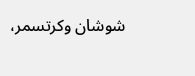شوشان وكرتسمر،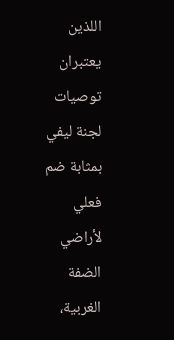اللذين يعتبران توصيات لجنة ليفي بمثابة ضم فعلي لأراضي الضفة الغربية،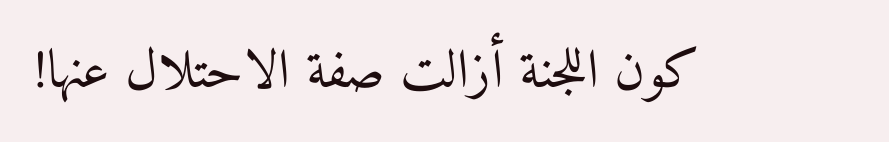كون اللجنة أزالت صفة الاحتلال عنها!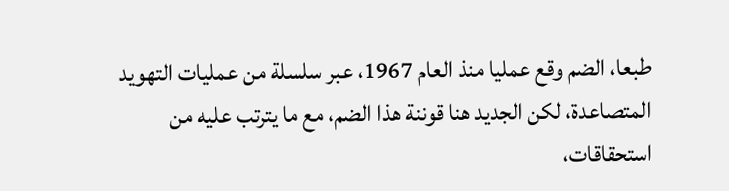طبعا، الضم وقع عمليا منذ العام 1967، عبر سلسلة من عمليات التهويد المتصاعدة، لكن الجديد هنا قوننة هذا الضم، مع ما يترتب عليه من استحقاقات،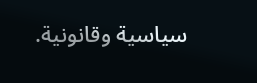سياسية وقانونية.